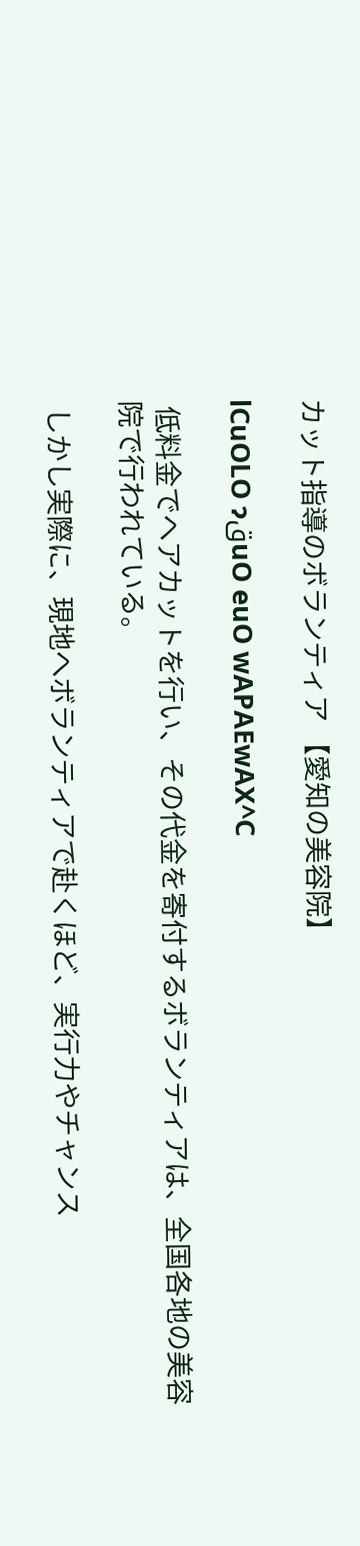カット指導のボランティア 【愛知の美容院】

lCuOLO ɂقuO euO wAPAEwAX^C

 低料金でヘアカットを行い、その代金を寄付するボランティアは、全国各地の美容院で行われている。

 しかし実際に、現地へボランティアで赴くほど、実行力やチャンス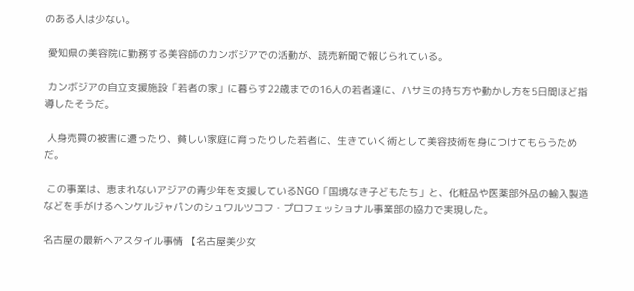のある人は少ない。

 愛知県の美容院に勤務する美容師のカンボジアでの活動が、読売新聞で報じられている。

 カンボジアの自立支援施設「若者の家」に暮らす22歳までの16人の若者達に、ハサミの持ち方や動かし方を5日間ほど指導したそうだ。

 人身売買の被害に遭ったり、貧しい家庭に育ったりした若者に、生きていく術として美容技術を身につけてもらうためだ。

 この事業は、恵まれないアジアの青少年を支援しているNGO「国境なき子どもたち」と、化粧品や医薬部外品の輸入製造などを手がけるヘンケルジャパンのシュワルツコフ・プロフェッショナル事業部の協力で実現した。

名古屋の最新ヘアスタイル事情 【名古屋美少女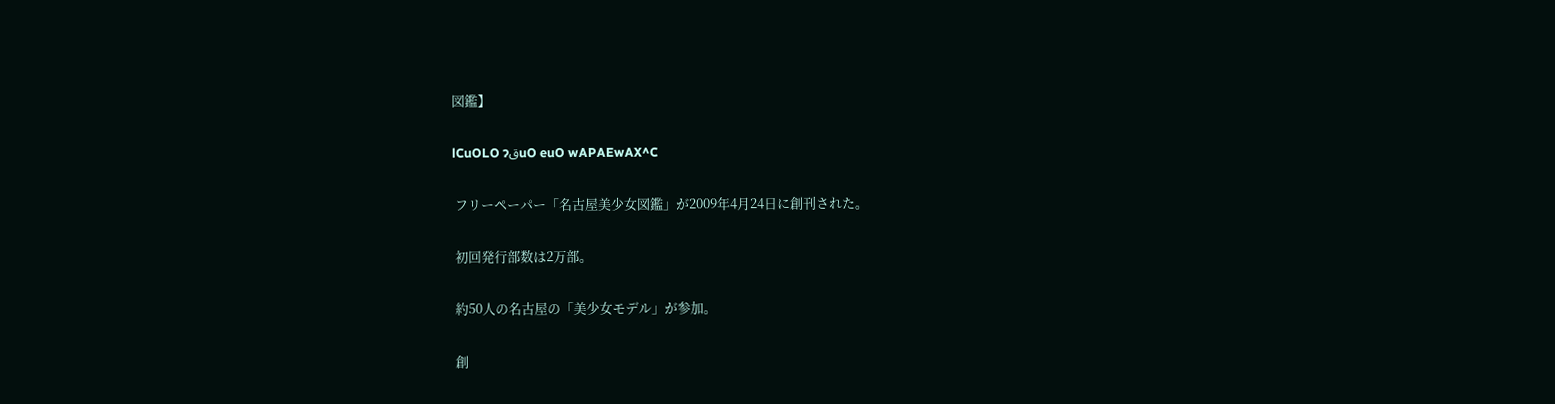図鑑】

lCuOLO ɂقuO euO wAPAEwAX^C

 フリーペーパー「名古屋美少女図鑑」が2009年4月24日に創刊された。

 初回発行部数は2万部。

 約50人の名古屋の「美少女モデル」が参加。

 創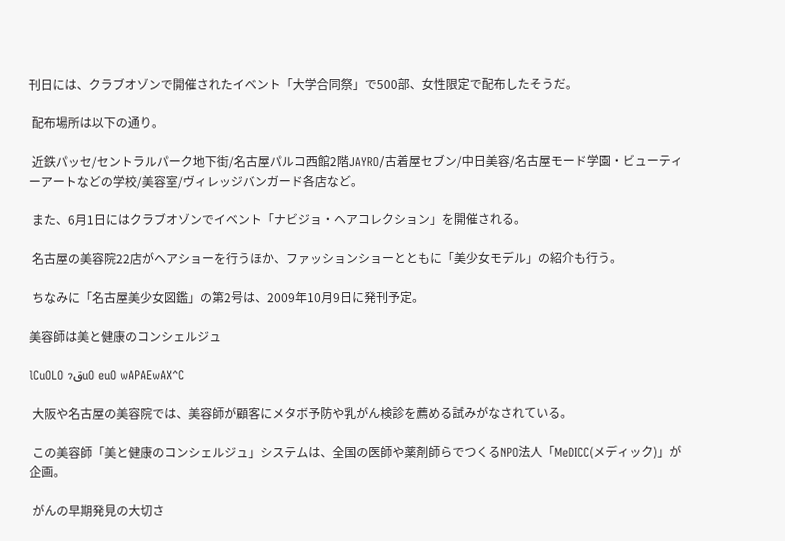刊日には、クラブオゾンで開催されたイベント「大学合同祭」で500部、女性限定で配布したそうだ。

 配布場所は以下の通り。

 近鉄パッセ/セントラルパーク地下街/名古屋パルコ西館2階JAYRO/古着屋セブン/中日美容/名古屋モード学園・ビューティーアートなどの学校/美容室/ヴィレッジバンガード各店など。

 また、6月1日にはクラブオゾンでイベント「ナビジョ・ヘアコレクション」を開催される。

 名古屋の美容院22店がヘアショーを行うほか、ファッションショーとともに「美少女モデル」の紹介も行う。

 ちなみに「名古屋美少女図鑑」の第2号は、2009年10月9日に発刊予定。

美容師は美と健康のコンシェルジュ

lCuOLO ɂقuO euO wAPAEwAX^C

 大阪や名古屋の美容院では、美容師が顧客にメタボ予防や乳がん検診を薦める試みがなされている。

 この美容師「美と健康のコンシェルジュ」システムは、全国の医師や薬剤師らでつくるNPO法人「MeDICC(メディック)」が企画。

 がんの早期発見の大切さ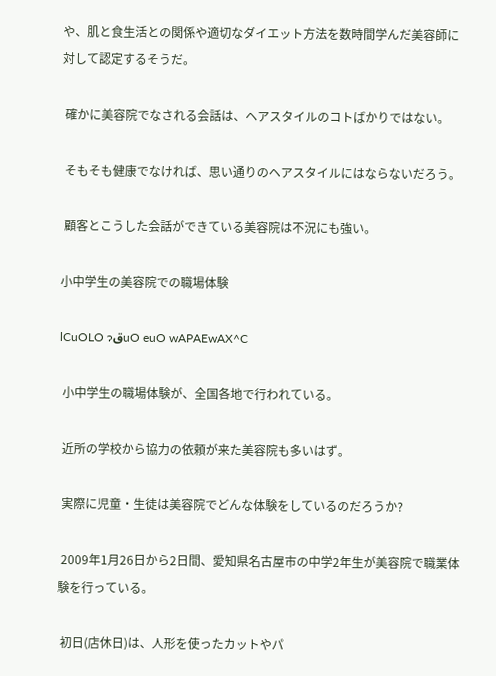や、肌と食生活との関係や適切なダイエット方法を数時間学んだ美容師に対して認定するそうだ。

 確かに美容院でなされる会話は、ヘアスタイルのコトばかりではない。

 そもそも健康でなければ、思い通りのヘアスタイルにはならないだろう。

 顧客とこうした会話ができている美容院は不況にも強い。

小中学生の美容院での職場体験

lCuOLO ɂقuO euO wAPAEwAX^C

 小中学生の職場体験が、全国各地で行われている。

 近所の学校から協力の依頼が来た美容院も多いはず。

 実際に児童・生徒は美容院でどんな体験をしているのだろうか?

 2009年1月26日から2日間、愛知県名古屋市の中学2年生が美容院で職業体験を行っている。

 初日(店休日)は、人形を使ったカットやパ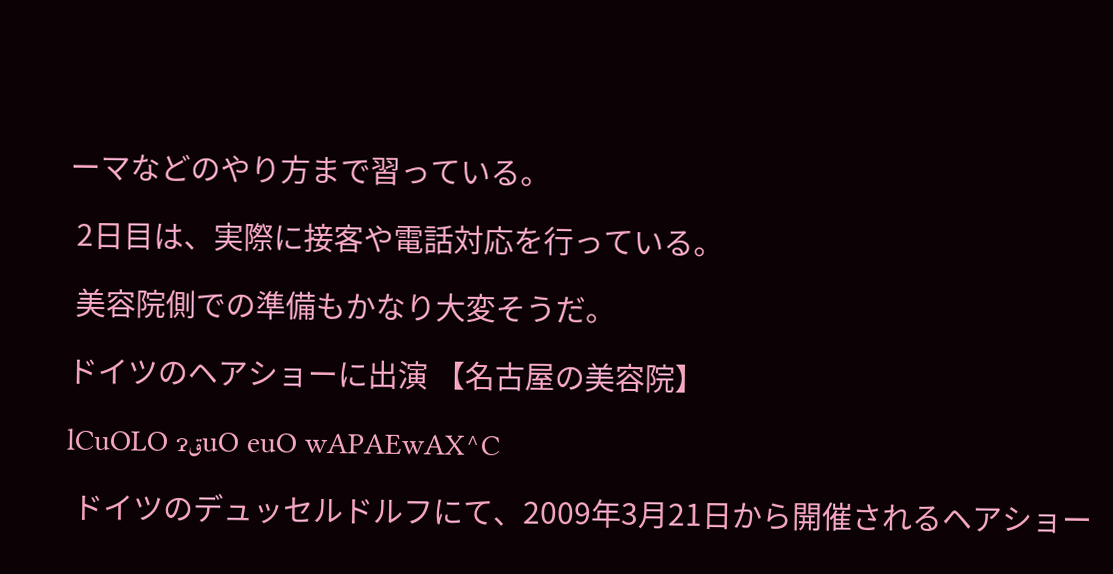ーマなどのやり方まで習っている。

 2日目は、実際に接客や電話対応を行っている。

 美容院側での準備もかなり大変そうだ。

ドイツのヘアショーに出演 【名古屋の美容院】

lCuOLO ɂقuO euO wAPAEwAX^C

 ドイツのデュッセルドルフにて、2009年3月21日から開催されるヘアショー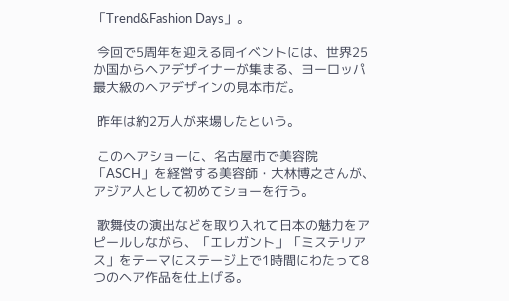「Trend&Fashion Days」。

 今回で5周年を迎える同イベントには、世界25か国からヘアデザイナーが集まる、ヨーロッパ最大級のヘアデザインの見本市だ。

 昨年は約2万人が来場したという。

 このヘアショーに、名古屋市で美容院「ASCH」を経営する美容師・大林博之さんが、アジア人として初めてショーを行う。

 歌舞伎の演出などを取り入れて日本の魅力をアピールしながら、「エレガント」「ミステリアス」をテーマにステージ上で1時間にわたって8つのヘア作品を仕上げる。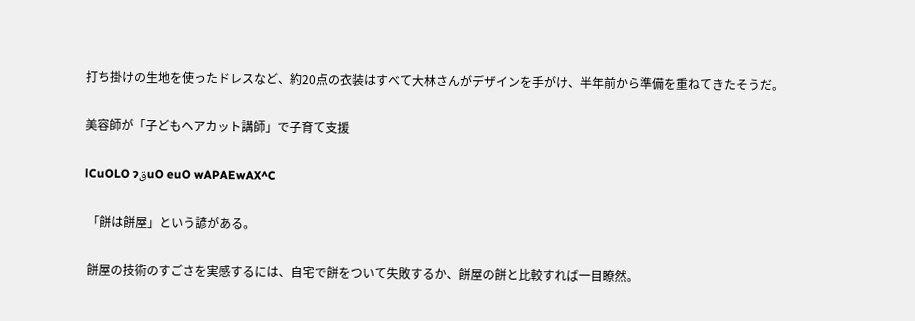打ち掛けの生地を使ったドレスなど、約20点の衣装はすべて大林さんがデザインを手がけ、半年前から準備を重ねてきたそうだ。

美容師が「子どもヘアカット講師」で子育て支援

lCuOLO ɂقuO euO wAPAEwAX^C

 「餅は餅屋」という諺がある。

 餅屋の技術のすごさを実感するには、自宅で餅をついて失敗するか、餅屋の餅と比較すれば一目瞭然。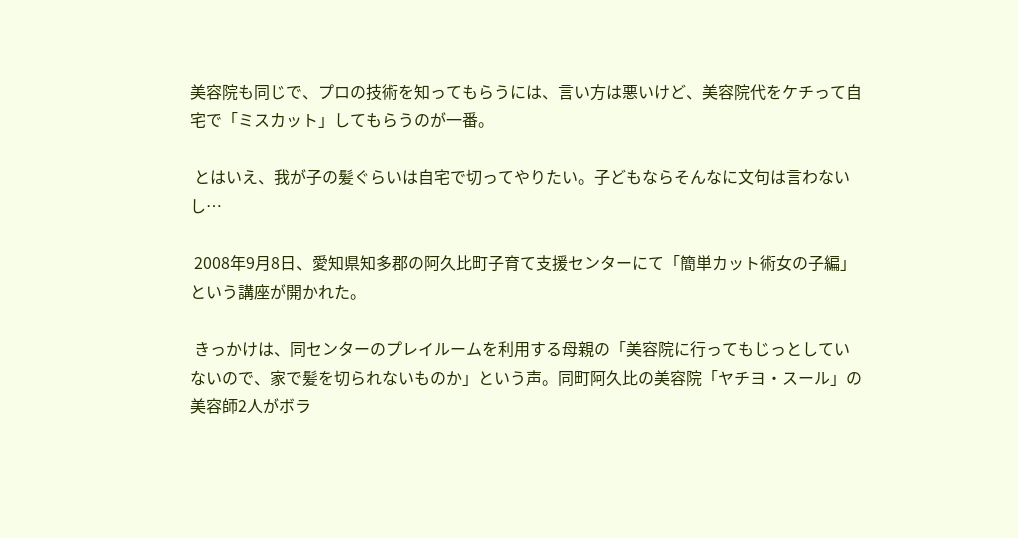美容院も同じで、プロの技術を知ってもらうには、言い方は悪いけど、美容院代をケチって自宅で「ミスカット」してもらうのが一番。

 とはいえ、我が子の髪ぐらいは自宅で切ってやりたい。子どもならそんなに文句は言わないし…

 2008年9月8日、愛知県知多郡の阿久比町子育て支援センターにて「簡単カット術女の子編」という講座が開かれた。

 きっかけは、同センターのプレイルームを利用する母親の「美容院に行ってもじっとしていないので、家で髪を切られないものか」という声。同町阿久比の美容院「ヤチヨ・スール」の美容師2人がボラ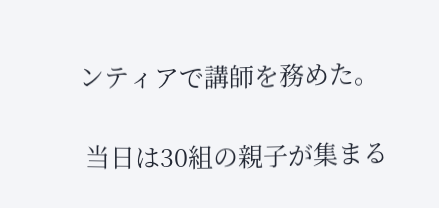ンティアで講師を務めた。

 当日は30組の親子が集まる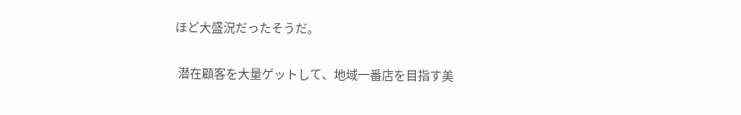ほど大盛況だったそうだ。

 潜在顧客を大量ゲットして、地域一番店を目指す美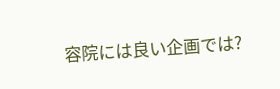容院には良い企画では?